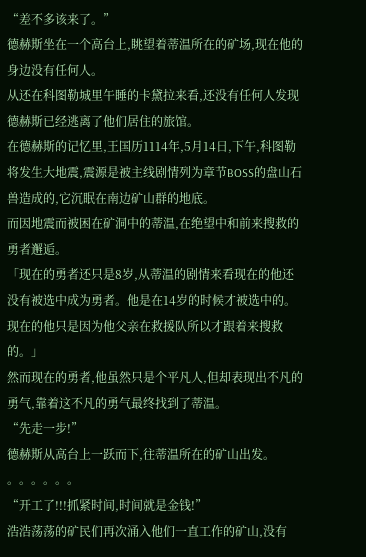“差不多该来了。”
德赫斯坐在一个高台上,眺望着蒂温所在的矿场,现在他的身边没有任何人。
从还在科图勒城里午睡的卡黛拉来看,还没有任何人发现德赫斯已经逃离了他们居住的旅馆。
在德赫斯的记忆里,王国历1114年,5月14日,下午,科图勒将发生大地震,震源是被主线剧情列为章节BOSS的盘山石兽造成的,它沉眠在南边矿山群的地底。
而因地震而被困在矿洞中的蒂温,在绝望中和前来搜救的勇者邂逅。
「现在的勇者还只是8岁,从蒂温的剧情来看现在的他还没有被选中成为勇者。他是在14岁的时候才被选中的。现在的他只是因为他父亲在救援队所以才跟着来搜救的。」
然而现在的勇者,他虽然只是个平凡人,但却表现出不凡的勇气,靠着这不凡的勇气最终找到了蒂温。
“先走一步!”
德赫斯从高台上一跃而下,往蒂温所在的矿山出发。
。。。。。。
“开工了!!!抓紧时间,时间就是金钱!”
浩浩荡荡的矿民们再次涌入他们一直工作的矿山,没有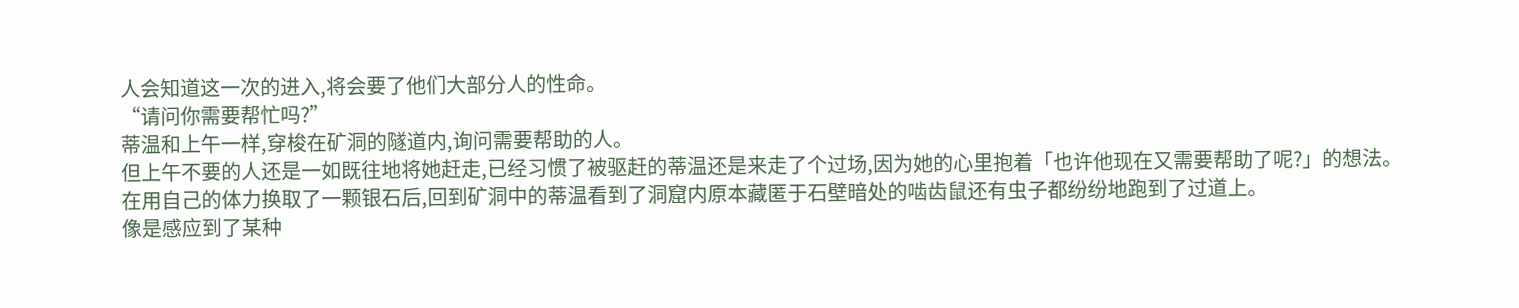人会知道这一次的进入,将会要了他们大部分人的性命。
“请问你需要帮忙吗?”
蒂温和上午一样,穿梭在矿洞的隧道内,询问需要帮助的人。
但上午不要的人还是一如既往地将她赶走,已经习惯了被驱赶的蒂温还是来走了个过场,因为她的心里抱着「也许他现在又需要帮助了呢?」的想法。
在用自己的体力换取了一颗银石后,回到矿洞中的蒂温看到了洞窟内原本藏匿于石壁暗处的啮齿鼠还有虫子都纷纷地跑到了过道上。
像是感应到了某种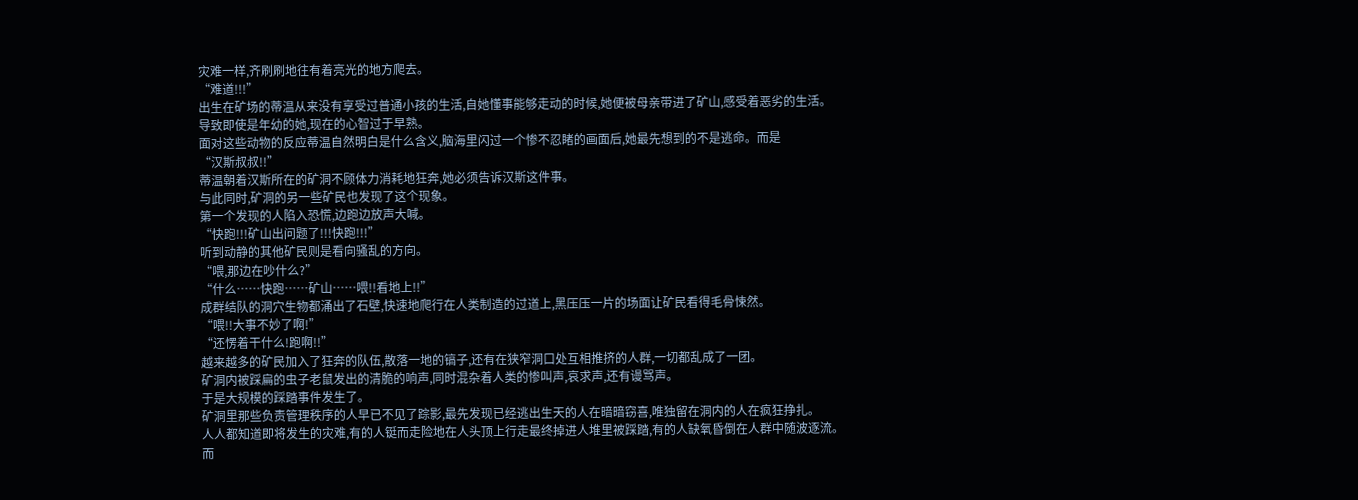灾难一样,齐刷刷地往有着亮光的地方爬去。
“难道!!!”
出生在矿场的蒂温从来没有享受过普通小孩的生活,自她懂事能够走动的时候,她便被母亲带进了矿山,感受着恶劣的生活。
导致即使是年幼的她,现在的心智过于早熟。
面对这些动物的反应蒂温自然明白是什么含义,脑海里闪过一个惨不忍睹的画面后,她最先想到的不是逃命。而是
“汉斯叔叔!!”
蒂温朝着汉斯所在的矿洞不顾体力消耗地狂奔,她必须告诉汉斯这件事。
与此同时,矿洞的另一些矿民也发现了这个现象。
第一个发现的人陷入恐慌,边跑边放声大喊。
“快跑!!!矿山出问题了!!!快跑!!!”
听到动静的其他矿民则是看向骚乱的方向。
“喂,那边在吵什么?”
“什么……快跑……矿山……喂!!看地上!!”
成群结队的洞穴生物都涌出了石壁,快速地爬行在人类制造的过道上,黑压压一片的场面让矿民看得毛骨悚然。
“喂!!大事不妙了啊!”
“还愣着干什么!跑啊!!”
越来越多的矿民加入了狂奔的队伍,散落一地的镐子,还有在狭窄洞口处互相推挤的人群,一切都乱成了一团。
矿洞内被踩扁的虫子老鼠发出的清脆的响声,同时混杂着人类的惨叫声,哀求声,还有谩骂声。
于是大规模的踩踏事件发生了。
矿洞里那些负责管理秩序的人早已不见了踪影,最先发现已经逃出生天的人在暗暗窃喜,唯独留在洞内的人在疯狂挣扎。
人人都知道即将发生的灾难,有的人铤而走险地在人头顶上行走最终掉进人堆里被踩踏,有的人缺氧昏倒在人群中随波逐流。
而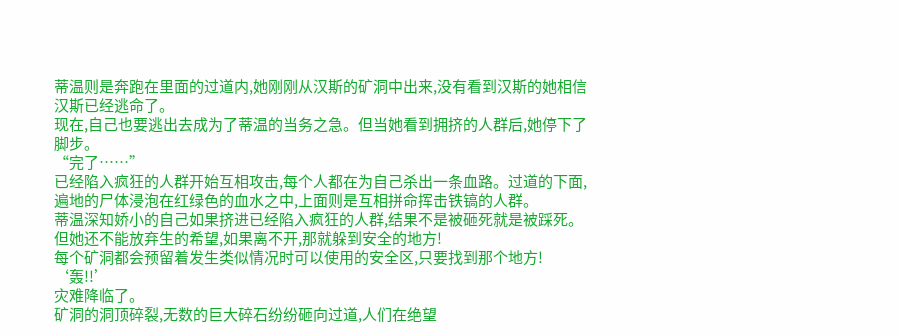蒂温则是奔跑在里面的过道内,她刚刚从汉斯的矿洞中出来,没有看到汉斯的她相信汉斯已经逃命了。
现在,自己也要逃出去成为了蒂温的当务之急。但当她看到拥挤的人群后,她停下了脚步。
“完了……”
已经陷入疯狂的人群开始互相攻击,每个人都在为自己杀出一条血路。过道的下面,遍地的尸体浸泡在红绿色的血水之中,上面则是互相拼命挥击铁镐的人群。
蒂温深知娇小的自己如果挤进已经陷入疯狂的人群,结果不是被砸死就是被踩死。但她还不能放弃生的希望,如果离不开,那就躲到安全的地方!
每个矿洞都会预留着发生类似情况时可以使用的安全区,只要找到那个地方!
‘轰!!’
灾难降临了。
矿洞的洞顶碎裂,无数的巨大碎石纷纷砸向过道,人们在绝望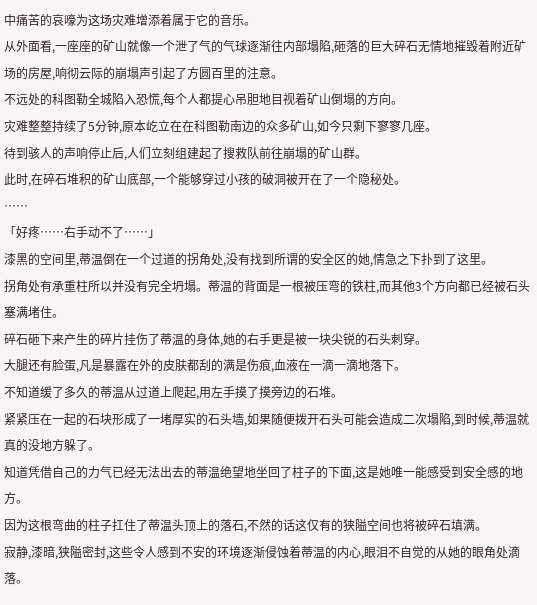中痛苦的哀嚎为这场灾难增添着属于它的音乐。
从外面看,一座座的矿山就像一个泄了气的气球逐渐往内部塌陷,砸落的巨大碎石无情地摧毁着附近矿场的房屋,响彻云际的崩塌声引起了方圆百里的注意。
不远处的科图勒全城陷入恐慌,每个人都提心吊胆地目视着矿山倒塌的方向。
灾难整整持续了5分钟,原本屹立在在科图勒南边的众多矿山,如今只剩下寥寥几座。
待到骇人的声响停止后,人们立刻组建起了搜救队前往崩塌的矿山群。
此时,在碎石堆积的矿山底部,一个能够穿过小孩的破洞被开在了一个隐秘处。
……
「好疼……右手动不了……」
漆黑的空间里,蒂温倒在一个过道的拐角处,没有找到所谓的安全区的她,情急之下扑到了这里。
拐角处有承重柱所以并没有完全坍塌。蒂温的背面是一根被压弯的铁柱,而其他3个方向都已经被石头塞满堵住。
碎石砸下来产生的碎片挂伤了蒂温的身体,她的右手更是被一块尖锐的石头刺穿。
大腿还有脸蛋,凡是暴露在外的皮肤都刮的满是伤痕,血液在一滴一滴地落下。
不知道缓了多久的蒂温从过道上爬起,用左手摸了摸旁边的石堆。
紧紧压在一起的石块形成了一堵厚实的石头墙,如果随便拨开石头可能会造成二次塌陷,到时候,蒂温就真的没地方躲了。
知道凭借自己的力气已经无法出去的蒂温绝望地坐回了柱子的下面,这是她唯一能感受到安全感的地方。
因为这根弯曲的柱子扛住了蒂温头顶上的落石,不然的话这仅有的狭隘空间也将被碎石填满。
寂静,漆暗,狭隘密封,这些令人感到不安的环境逐渐侵蚀着蒂温的内心,眼泪不自觉的从她的眼角处滴落。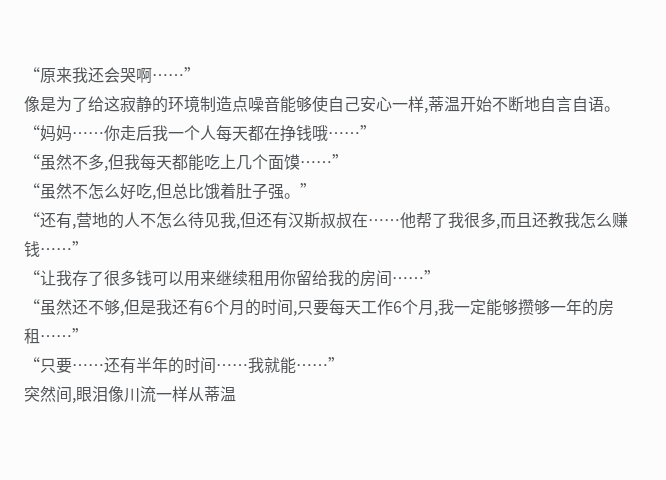“原来我还会哭啊……”
像是为了给这寂静的环境制造点噪音能够使自己安心一样,蒂温开始不断地自言自语。
“妈妈……你走后我一个人每天都在挣钱哦……”
“虽然不多,但我每天都能吃上几个面馍……”
“虽然不怎么好吃,但总比饿着肚子强。”
“还有,营地的人不怎么待见我,但还有汉斯叔叔在……他帮了我很多,而且还教我怎么赚钱……”
“让我存了很多钱可以用来继续租用你留给我的房间……”
“虽然还不够,但是我还有6个月的时间,只要每天工作6个月,我一定能够攒够一年的房租……”
“只要……还有半年的时间……我就能……”
突然间,眼泪像川流一样从蒂温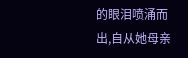的眼泪喷涌而出,自从她母亲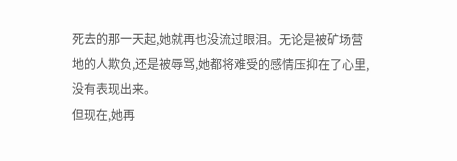死去的那一天起,她就再也没流过眼泪。无论是被矿场营地的人欺负,还是被辱骂,她都将难受的感情压抑在了心里,没有表现出来。
但现在,她再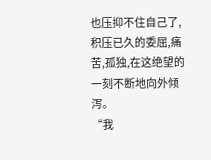也压抑不住自己了,积压已久的委屈,痛苦,孤独,在这绝望的一刻不断地向外倾泻。
“我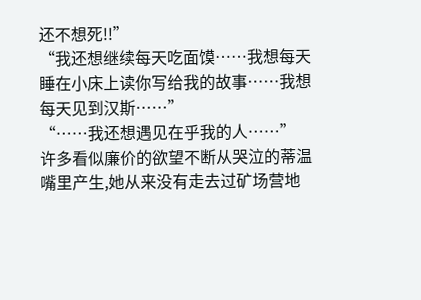还不想死!!”
“我还想继续每天吃面馍……我想每天睡在小床上读你写给我的故事……我想每天见到汉斯……”
“……我还想遇见在乎我的人……”
许多看似廉价的欲望不断从哭泣的蒂温嘴里产生,她从来没有走去过矿场营地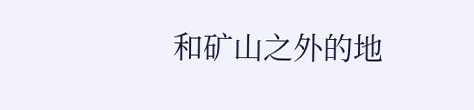和矿山之外的地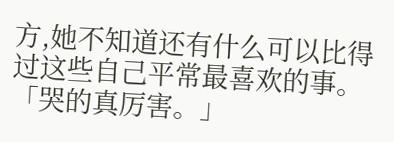方,她不知道还有什么可以比得过这些自己平常最喜欢的事。
「哭的真厉害。」